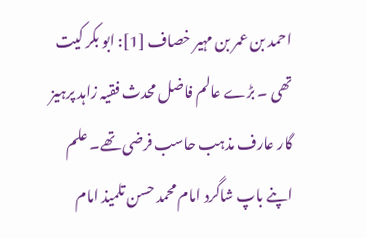احمد بن عمر بن مہیر خصاف [1]: ابو بکر کیت تھی ۔ بڑے عالم فاضل محدث فقیہ زاہد پرہیز گار عارف مذہب حاسب فرضی تھے۔ علم اپنے باپ شاگرد امام محمد حسن تلمیذ امام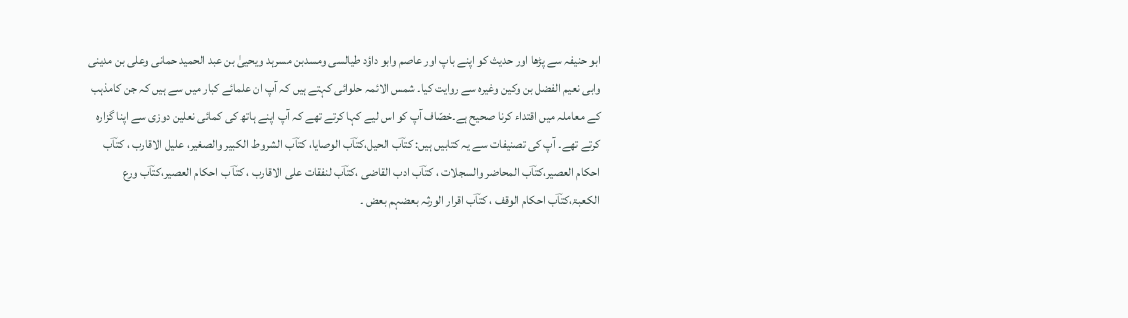ابو حنیفہ سے پڑھا اور حدیث کو اپنے باپ اور عاصم وابو داؤد طیالسی ومسدبن مسرہد ویحییٰ بن عبد الحمید حمانی وعلی بن مدینی وابی نعیم الفضل بن وکین وغیرہ سے روایت کیا۔ شمس الائمہ حلوائی کہتے ہیں کہ آپ ان علمائے کبار میں سے ہیں کہ جن کامذہب کے معاملہ میں اقتداء کرنا صحیح ہے۔خصّاف آپ کو اس لیے کہا کرتے تھے کہ آپ اپنے ہاتھ کی کمائی نعلین دوزی سے اپنا گزارہ کرتے تھے۔ آپ کی تصنیفات سے یہ کتابیں ہیں: کتاؔب الحیل،کتاؔب الوصایا، کتاؔب الشروط الکبیر والصغیر، علیل الاقارب ، کتاؔب احکام العصیر،کتاؔب المحاضر والسجلات ، کتاؔب ادب القاضی ،کتاؔب لنفقات علی الاقارب ، کتاؔ ب احکام العصیر،کتاؔب ورع الکعبۃ،کتاؔب احکام الوقف ، کتاؔب اقرار الورثہ بعضہم بعض ۔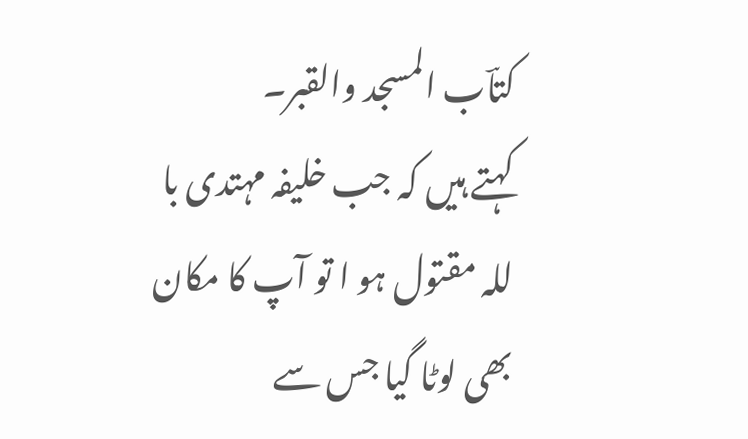کتاؔب المسجد والقبر۔
کہتے ہیں کہ جب خلیفہ مہتدی با للہ مقتول ہو ا تو آپ کا مکان بھی لوٹا گیا جس سے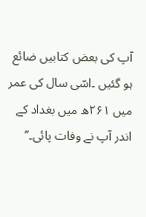آپ کی بعض کتابیں ضائع ہو گئیں ۔اسّی سال کی عمر میں ۲۶۱ھ میں بغداد کے اندر آپ نے وفات پائی۔’’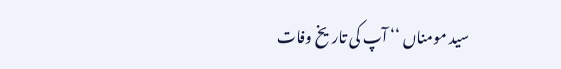سید مومناں ‘‘ آپ کی تاریخ وفات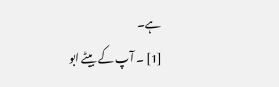ہے۔
[1] ۔ آپ کے بیٹے ابو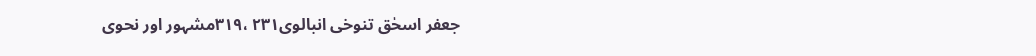جعفر اسحٰق تنوخی انبالوی۲۳۱ ،۳۱۹مشہور اور نحوی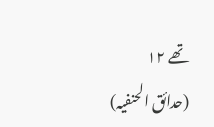تھے ۱۲
(حدائق الحنفیہ)